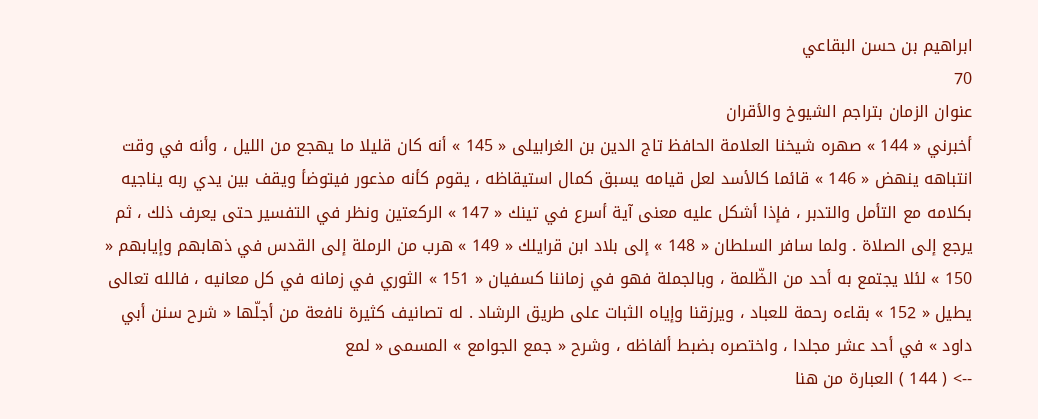ابراهيم بن حسن البقاعي
70
عنوان الزمان بتراجم الشيوخ والأقران
أخبرني « 144 » صهره شيخنا العلامة الحافظ تاج الدين بن الغرابيلى « 145 » أنه كان قليلا ما يهجع من الليل ، وأنه في وقت انتباهه ينهض « 146 » قائما كالأسد لعل قيامه يسبق كمال استيقاظه ، يقوم كأنه مذعور فيتوضأ ويقف بين يدي ربه يناجيه بكلامه مع التأمل والتدبر ، فإذا أشكل عليه معنى آية أسرع في تينك « 147 » الركعتين ونظر في التفسير حتى يعرف ذلك ، ثم يرجع إلى الصلاة . ولما سافر السلطان « 148 » إلى بلاد ابن قرايلك « 149 » هرب من الرملة إلى القدس في ذهابهم وإيابهم « 150 » لئلا يجتمع به أحد من الظّلمة ، وبالجملة فهو في زماننا كسفيان « 151 » الثوري في زمانه في كل معانيه ، فالله تعالى يطيل « 152 » بقاءه رحمة للعباد ، ويرزقنا وإياه الثبات على طريق الرشاد . له تصانيف كثيرة نافعة من أجلّها « شرح سنن أبي داود » في أحد عشر مجلدا ، واختصره بضبط ألفاظه ، وشرح « جمع الجوامع » المسمى « لمع
--> ( 144 ) العبارة من هنا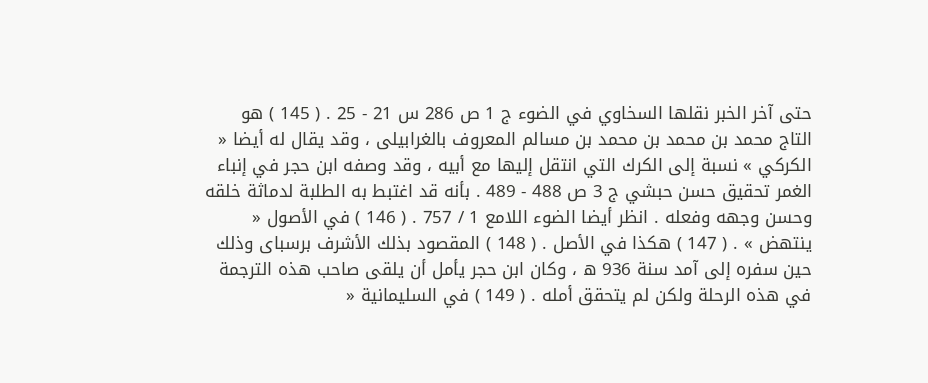حتى آخر الخبر نقلها السخاوي في الضوء ج 1 ص 286 س 21 - 25 . ( 145 ) هو التاج محمد بن محمد بن محمد بن مسالم المعروف بالغرابيلى ، وقد يقال له أيضا « الكركي » نسبة إلى الكرك التي انتقل إليها مع أبيه ، وقد وصفه ابن حجر في إنباء الغمر تحقيق حسن حبشي ج 3 ص 488 - 489 . بأنه قد اغتبط به الطلبة لدماثة خلقه وحسن وجهه وفعله . انظر أيضا الضوء اللامع 1 / 757 . ( 146 ) في الأصول « ينتهض » . ( 147 ) هكذا في الأصل . ( 148 ) المقصود بذلك الأشرف برسباى وذلك حين سفره إلى آمد سنة 936 ه ، وكان ابن حجر يأمل أن يلقى صاحب هذه الترجمة في هذه الرحلة ولكن لم يتحقق أمله . ( 149 ) في السليمانية «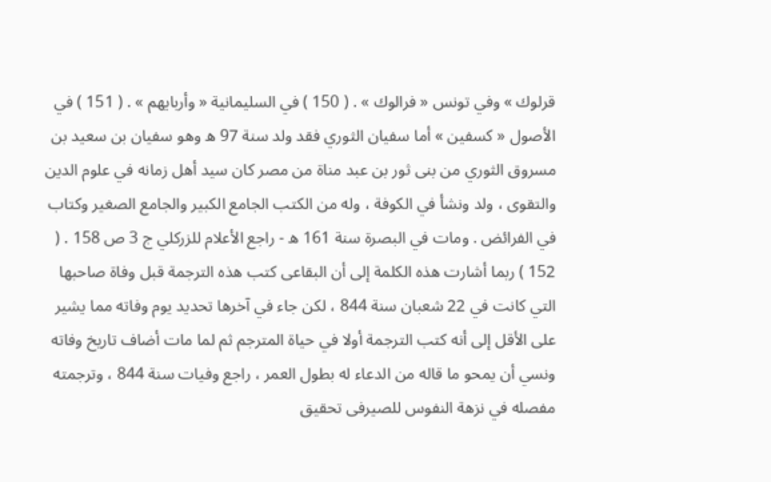قرلوك » وفي تونس « فرالوك » . ( 150 ) في السليمانية « وأربايهم » . ( 151 ) في الأصول « كسفين » أما سفيان الثوري فقد ولد سنة 97 ه وهو سفيان بن سعيد بن مسروق الثوري من بنى ثور بن عبد مناة من مصر كان سيد أهل زمانه في علوم الدين والتقوى ، ولد ونشأ في الكوفة ، وله من الكتب الجامع الكبير والجامع الصغير وكتاب في الفرائض . ومات في البصرة سنة 161 ه - راجع الأعلام للزركلي ج 3 ص 158 . ( 152 ) ربما أشارت هذه الكلمة إلى أن البقاعى كتب هذه الترجمة قبل وفاة صاحبها التي كانت في 22 شعبان سنة 844 ، لكن جاء في آخرها تحديد يوم وفاته مما يشير على الأقل إلى أنه كتب الترجمة أولا في حياة المترجم ثم لما مات أضاف تاريخ وفاته ونسي أن يمحو ما قاله من الدعاء له بطول العمر ، راجع وفيات سنة 844 ، وترجمته مفصله في نزهة النفوس للصيرفى تحقيق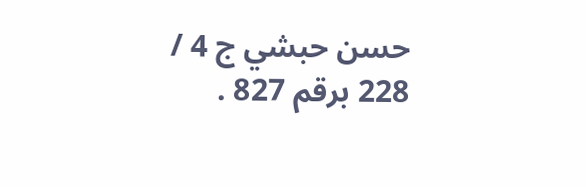حسن حبشي ج 4 / 228 برقم 827 .